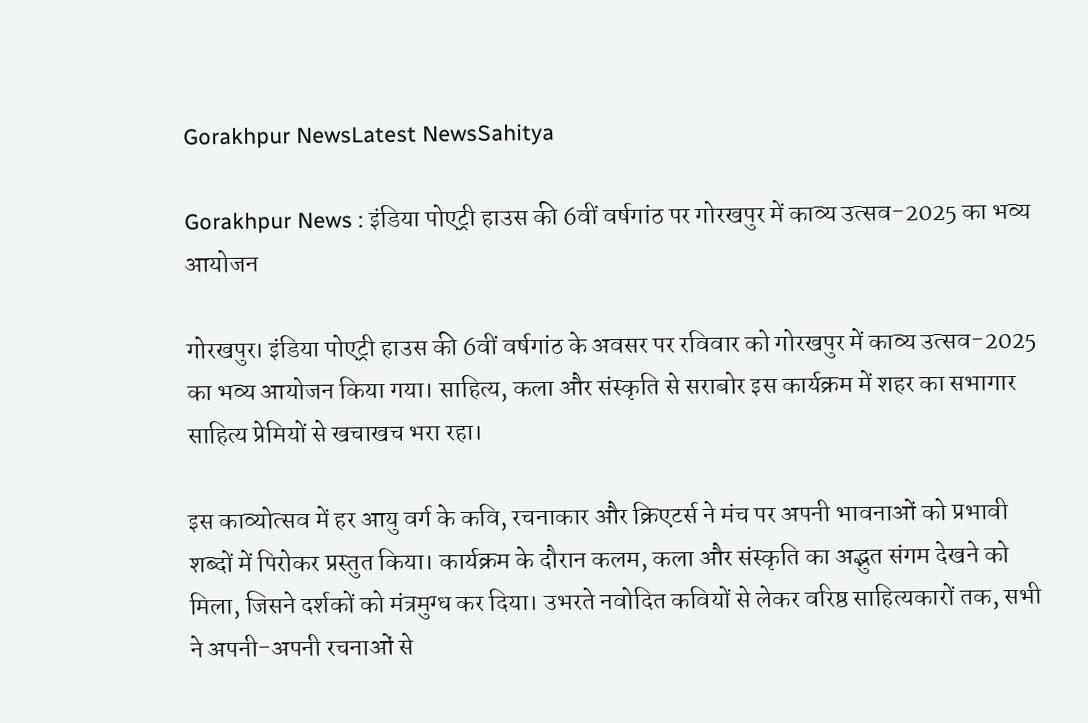Gorakhpur NewsLatest NewsSahitya

Gorakhpur News : इंडिया पोएट्री हाउस की 6वीं वर्षगांठ पर गोरखपुर में काव्य उत्सव-2025 का भव्य आयोजन

गोरखपुर। इंडिया पोएट्री हाउस की 6वीं वर्षगांठ के अवसर पर रविवार को गोरखपुर में काव्य उत्सव-2025 का भव्य आयोजन किया गया। साहित्य, कला और संस्कृति से सराबोर इस कार्यक्रम में शहर का सभागार साहित्य प्रेमियों से खचाखच भरा रहा।

इस काव्योत्सव में हर आयु वर्ग के कवि, रचनाकार और क्रिएटर्स ने मंच पर अपनी भावनाओं को प्रभावी शब्दों में पिरोकर प्रस्तुत किया। कार्यक्रम के दौरान कलम, कला और संस्कृति का अद्भुत संगम देखने को मिला, जिसने दर्शकों को मंत्रमुग्ध कर दिया। उभरते नवोदित कवियों से लेकर वरिष्ठ साहित्यकारों तक, सभी ने अपनी-अपनी रचनाओं से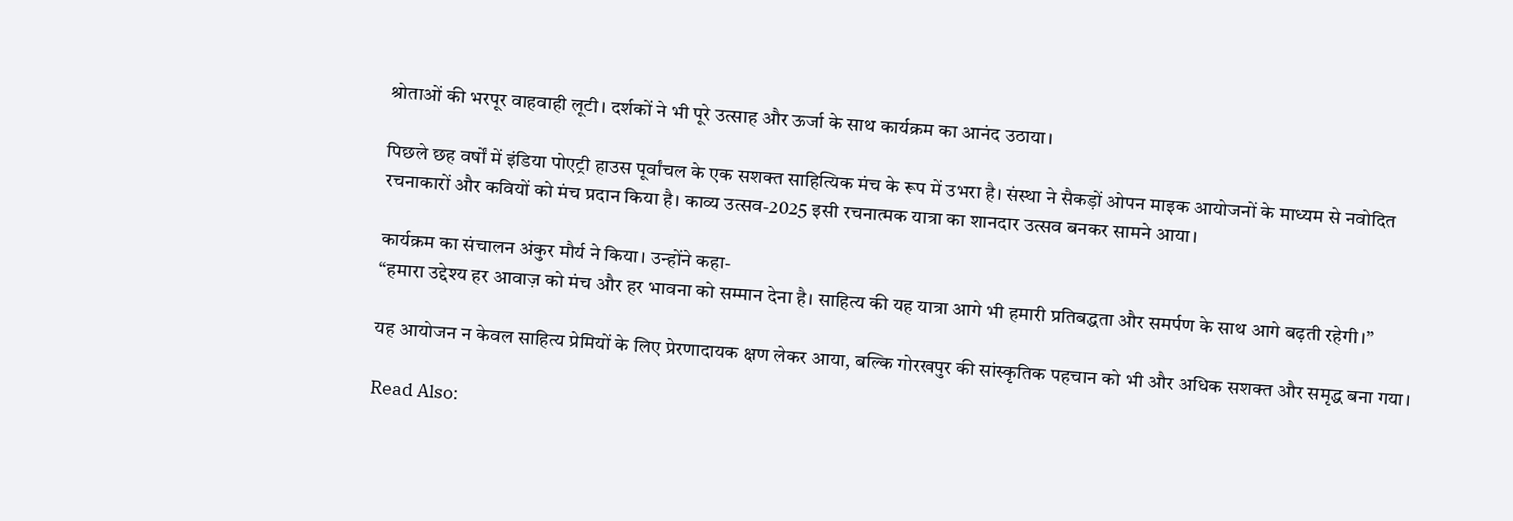श्रोताओं की भरपूर वाहवाही लूटी। दर्शकों ने भी पूरे उत्साह और ऊर्जा के साथ कार्यक्रम का आनंद उठाया।

पिछले छह वर्षों में इंडिया पोएट्री हाउस पूर्वांचल के एक सशक्त साहित्यिक मंच के रूप में उभरा है। संस्था ने सैकड़ों ओपन माइक आयोजनों के माध्यम से नवोदित रचनाकारों और कवियों को मंच प्रदान किया है। काव्य उत्सव-2025 इसी रचनात्मक यात्रा का शानदार उत्सव बनकर सामने आया।

कार्यक्रम का संचालन अंकुर मौर्य ने किया। उन्होंने कहा-
“हमारा उद्देश्य हर आवाज़ को मंच और हर भावना को सम्मान देना है। साहित्य की यह यात्रा आगे भी हमारी प्रतिबद्धता और समर्पण के साथ आगे बढ़ती रहेगी।”

यह आयोजन न केवल साहित्य प्रेमियों के लिए प्रेरणादायक क्षण लेकर आया, बल्कि गोरखपुर की सांस्कृतिक पहचान को भी और अधिक सशक्त और समृद्ध बना गया।

Read Also: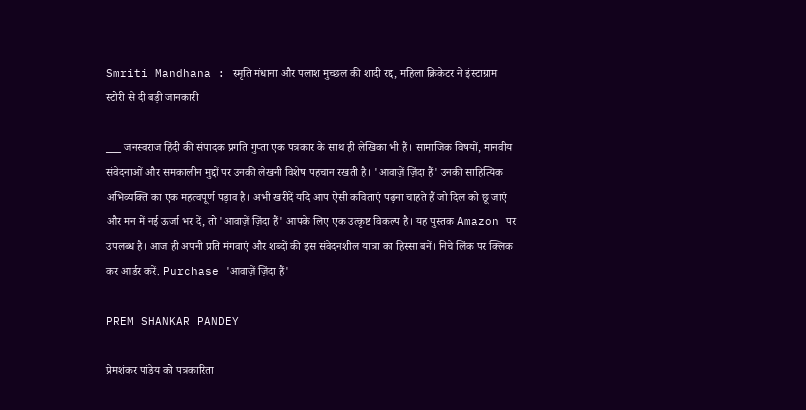Smriti Mandhana : स्मृति मंधाना और पलाश मुच्छल की शादी रद्द, महिला क्रिकेटर ने इंस्टाग्राम स्टोरी से दी बड़ी जानकारी

___ जनस्वराज हिंदी की संपादक प्रगति गुप्ता एक पत्रकार के साथ ही लेखिका भी हैं। सामाजिक विषयों, मानवीय संवेदनाओं और समकालीन मुद्दों पर उनकी लेखनी विशेष पहचान रखती है। 'आवाज़ें ज़िंदा हैं' उनकी साहित्यिक अभिव्यक्ति का एक महत्वपूर्ण पड़ाव है। अभी खरीदें यदि आप ऐसी कविताएं पढ़ना चाहते हैं जो दिल को छू जाएं और मन में नई ऊर्जा भर दें, तो 'आवाज़ें ज़िंदा हैं' आपके लिए एक उत्कृष्ट विकल्प है। यह पुस्तक Amazon पर उपलब्ध है। आज ही अपनी प्रति मंगवाएं और शब्दों की इस संवेदनशील यात्रा का हिस्सा बनें। निचे लिंक पर क्लिक कर आर्डर करें. Purchase 'आवाज़ें ज़िंदा हैं'

PREM SHANKAR PANDEY

प्रेमशंकर पांडेय को पत्रकारिता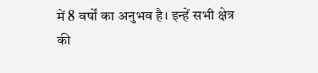में 8 वर्षों का अनुभव है। इन्हें सभी क्षेत्र की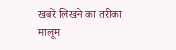खबरें लिखने का तरीका मालूम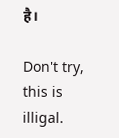है।

Don't try, this is illigal.